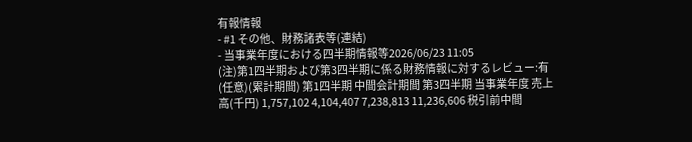有報情報
- #1 その他、財務諸表等(連結)
- 当事業年度における四半期情報等2026/06/23 11:05
(注)第1四半期および第3四半期に係る財務情報に対するレビュー:有(任意)(累計期間) 第1四半期 中間会計期間 第3四半期 当事業年度 売上高(千円) 1,757,102 4,104,407 7,238,813 11,236,606 税引前中間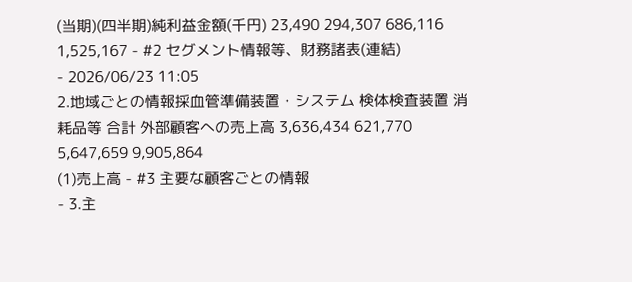(当期)(四半期)純利益金額(千円) 23,490 294,307 686,116 1,525,167 - #2 セグメント情報等、財務諸表(連結)
- 2026/06/23 11:05
2.地域ごとの情報採血管準備装置・システム 検体検査装置 消耗品等 合計 外部顧客への売上高 3,636,434 621,770 5,647,659 9,905,864
(1)売上高 - #3 主要な顧客ごとの情報
- 3.主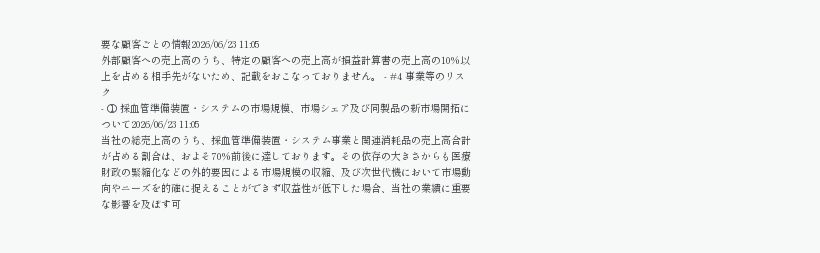要な顧客ごとの情報2026/06/23 11:05
外部顧客への売上高のうち、特定の顧客への売上高が損益計算書の売上高の10%以上を占める相手先がないため、記載をおこなっておりません。 - #4 事業等のリスク
- ① 採血管準備装置・システムの市場規模、市場シェア及び同製品の新市場開拓について2026/06/23 11:05
当社の総売上高のうち、採血管準備装置・システム事業と関連消耗品の売上高合計が占める割合は、およそ70%前後に達しております。その依存の大きさからも医療財政の緊縮化などの外的要因による市場規模の収縮、及び次世代機において市場動向やニーズを的確に捉えることができず収益性が低下した場合、当社の業績に重要な影響を及ぼす可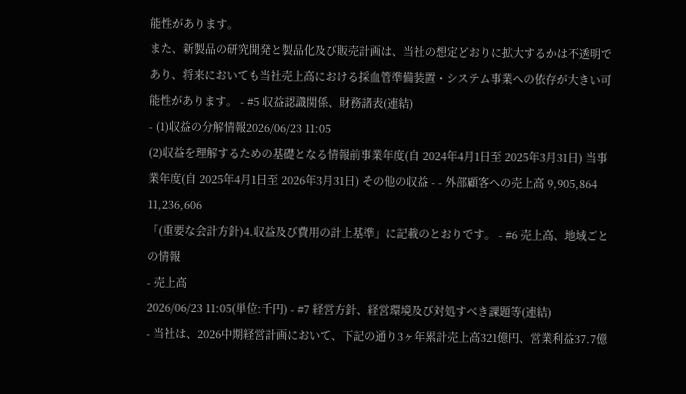能性があります。
また、新製品の研究開発と製品化及び販売計画は、当社の想定どおりに拡大するかは不透明であり、将来においても当社売上高における採血管準備装置・システム事業への依存が大きい可能性があります。 - #5 収益認識関係、財務諸表(連結)
- (1)収益の分解情報2026/06/23 11:05
(2)収益を理解するための基礎となる情報前事業年度(自 2024年4月1日至 2025年3月31日) 当事業年度(自 2025年4月1日至 2026年3月31日) その他の収益 - - 外部顧客への売上高 9,905,864 11,236,606
「(重要な会計方針)4.収益及び費用の計上基準」に記載のとおりです。 - #6 売上高、地域ごとの情報
- 売上高
2026/06/23 11:05(単位:千円) - #7 経営方針、経営環境及び対処すべき課題等(連結)
- 当社は、2026中期経営計画において、下記の通り3ヶ年累計売上高321億円、営業利益37.7億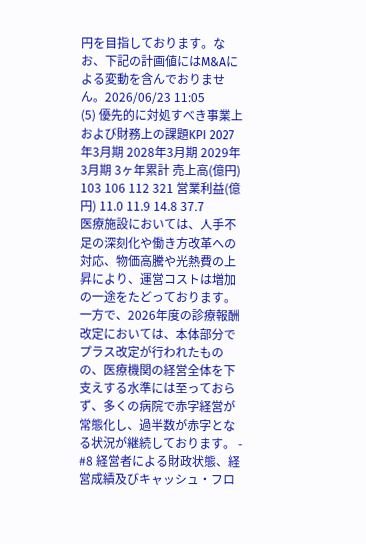円を目指しております。なお、下記の計画値にはM&Aによる変動を含んでおりません。2026/06/23 11:05
(5) 優先的に対処すべき事業上および財務上の課題KPI 2027年3月期 2028年3月期 2029年3月期 3ヶ年累計 売上高(億円) 103 106 112 321 営業利益(億円) 11.0 11.9 14.8 37.7
医療施設においては、人手不足の深刻化や働き方改革への対応、物価高騰や光熱費の上昇により、運営コストは増加の一途をたどっております。一方で、2026年度の診療報酬改定においては、本体部分でプラス改定が行われたものの、医療機関の経営全体を下支えする水準には至っておらず、多くの病院で赤字経営が常態化し、過半数が赤字となる状況が継続しております。 - #8 経営者による財政状態、経営成績及びキャッシュ・フロ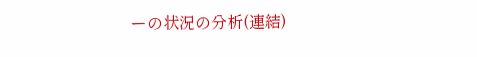ーの状況の分析(連結)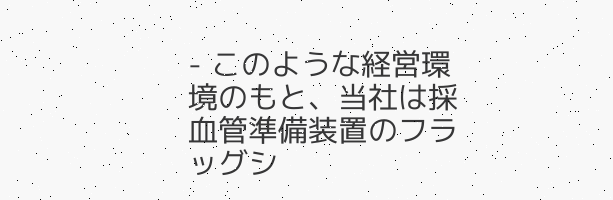- このような経営環境のもと、当社は採血管準備装置のフラッグシ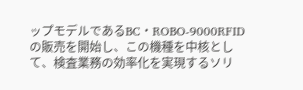ップモデルであるBC・ROBO-9000RFIDの販売を開始し、この機種を中核として、検査業務の効率化を実現するソリ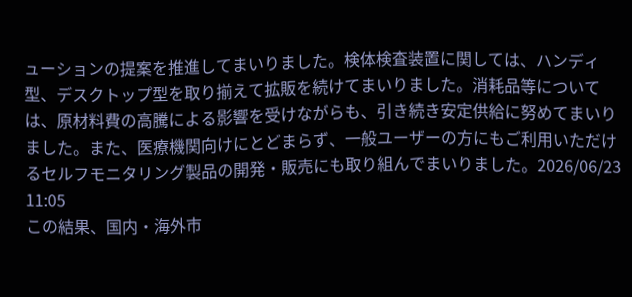ューションの提案を推進してまいりました。検体検査装置に関しては、ハンディ型、デスクトップ型を取り揃えて拡販を続けてまいりました。消耗品等については、原材料費の高騰による影響を受けながらも、引き続き安定供給に努めてまいりました。また、医療機関向けにとどまらず、一般ユーザーの方にもご利用いただけるセルフモニタリング製品の開発・販売にも取り組んでまいりました。2026/06/23 11:05
この結果、国内・海外市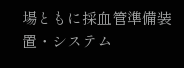場ともに採血管準備装置・システム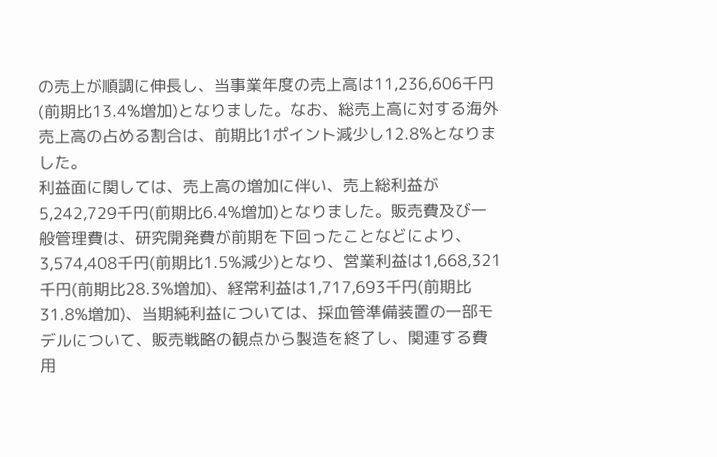の売上が順調に伸長し、当事業年度の売上高は11,236,606千円(前期比13.4%増加)となりました。なお、総売上高に対する海外売上高の占める割合は、前期比1ポイント減少し12.8%となりました。
利益面に関しては、売上高の増加に伴い、売上総利益が5,242,729千円(前期比6.4%増加)となりました。販売費及び一般管理費は、研究開発費が前期を下回ったことなどにより、3,574,408千円(前期比1.5%減少)となり、営業利益は1,668,321千円(前期比28.3%増加)、経常利益は1,717,693千円(前期比31.8%増加)、当期純利益については、採血管準備装置の一部モデルについて、販売戦略の観点から製造を終了し、関連する費用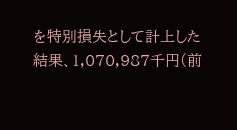を特別損失として計上した結果、1,070,987千円(前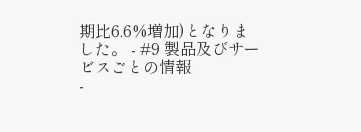期比6.6%増加)となりました。 - #9 製品及びサービスごとの情報
-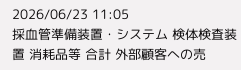2026/06/23 11:05
採血管準備装置・システム 検体検査装置 消耗品等 合計 外部顧客への売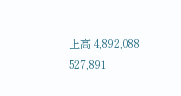上高 4,892,088 527,891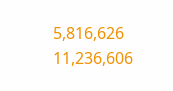5,816,626 11,236,606